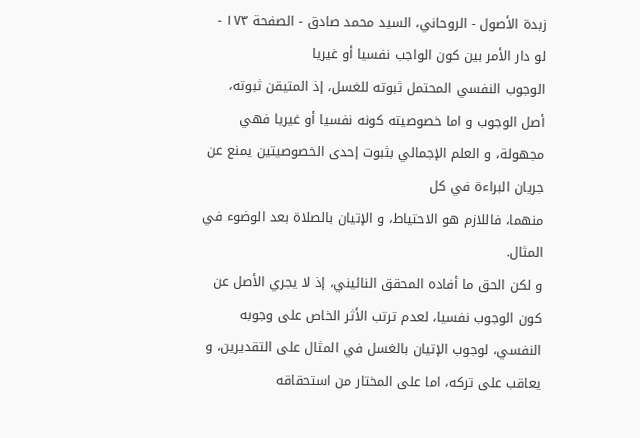زبدة الأصول - الروحاني، السيد محمد صادق - الصفحة ١٧٣ - لو دار الأمر بين كون الواجب نفسيا أو غيريا
الوجوب النفسي المحتمل ثبوته للغسل، إذ المتيقن ثبوته، أصل الوجوب و اما خصوصيته كونه نفسيا أو غيريا فهي مجهولة، و العلم الإجمالي بثبوت إحدى الخصوصيتين يمنع عن جريان البراءة في كل
منهما، فاللازم هو الاحتياط، و الإتيان بالصلاة بعد الوضوء في المثال.
و لكن الحق ما أفاده المحقق النائيني، إذ لا يجري الأصل عن كون الوجوب نفسيا، لعدم ترتب الأثر الخاص على وجوبه النفسي، لوجوب الإتيان بالغسل في المثال على التقديرين، و يعاقب على تركه، اما على المختار من استحقاقه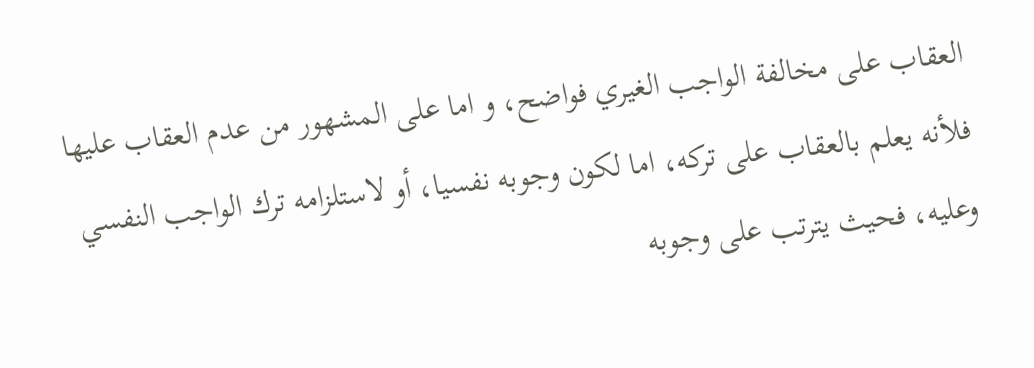العقاب على مخالفة الواجب الغيري فواضح، و اما على المشهور من عدم العقاب عليها فلأنه يعلم بالعقاب على تركه، اما لكون وجوبه نفسيا، أو لاستلزامه ترك الواجب النفسي وعليه، فحيث يترتب على وجوبه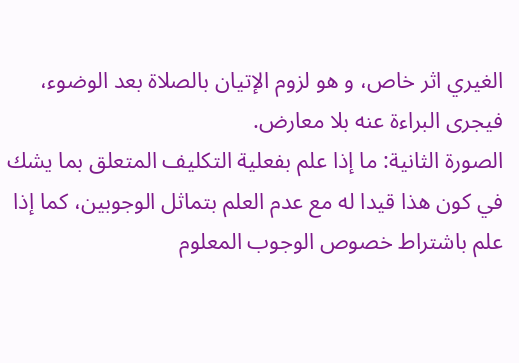الغيري اثر خاص، و هو لزوم الإتيان بالصلاة بعد الوضوء، فيجرى البراءة عنه بلا معارض.
الصورة الثانية: ما إذا علم بفعلية التكليف المتعلق بما يشك في كون هذا قيدا له مع عدم العلم بتماثل الوجوبين، كما إذا علم باشتراط خصوص الوجوب المعلوم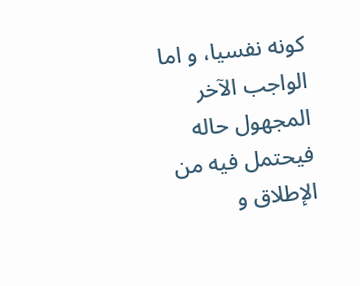كونه نفسيا، و اما الواجب الآخر المجهول حاله فيحتمل فيه من الإطلاق و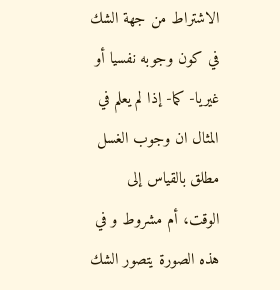الاشتراط من جهة الشك في كون وجوبه نفسيا أو غيريا- كما- إذا لم يعلم في المثال ان وجوب الغسل مطلق بالقياس إلى الوقت، أم مشروط و في هذه الصورة يتصور الشك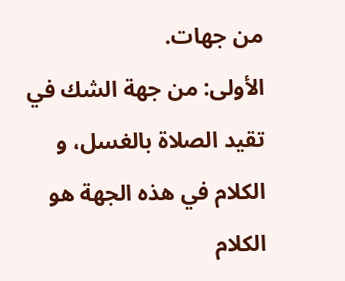من جهات.
الأولى: من جهة الشك في تقيد الصلاة بالغسل، و الكلام في هذه الجهة هو الكلام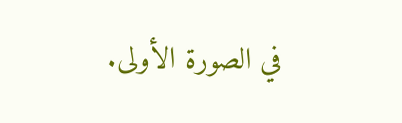في الصورة الأولى.